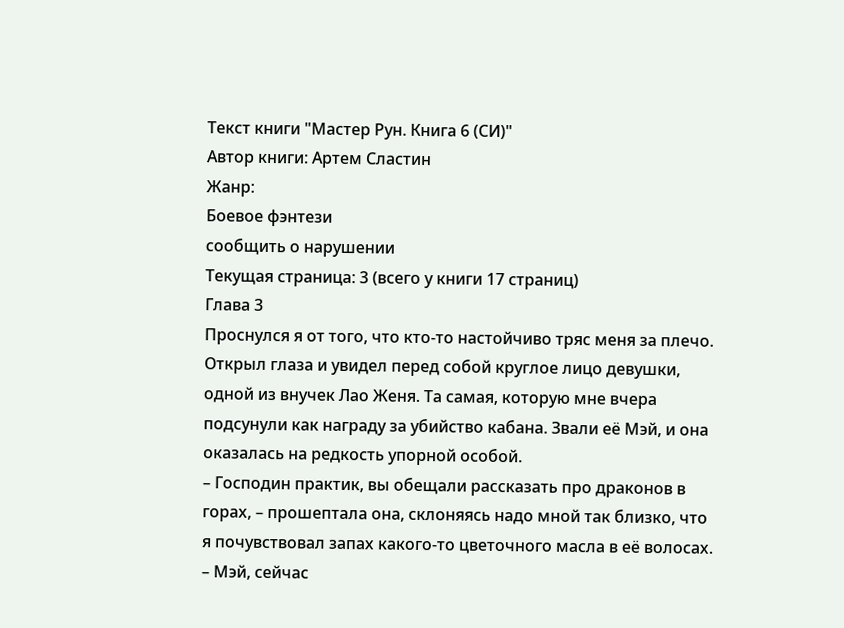Текст книги "Мастер Рун. Книга 6 (СИ)"
Автор книги: Артем Сластин
Жанр:
Боевое фэнтези
сообщить о нарушении
Текущая страница: 3 (всего у книги 17 страниц)
Глава 3
Проснулся я от того, что кто-то настойчиво тряс меня за плечо. Открыл глаза и увидел перед собой круглое лицо девушки, одной из внучек Лао Женя. Та самая, которую мне вчера подсунули как награду за убийство кабана. Звали её Мэй, и она оказалась на редкость упорной особой.
– Господин практик, вы обещали рассказать про драконов в горах, – прошептала она, склоняясь надо мной так близко, что я почувствовал запах какого-то цветочного масла в её волосах.
– Мэй, сейчас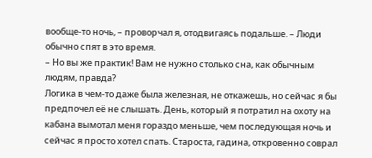вообще-то ночь, – проворчал я, отодвигаясь подальше. – Люди обычно спят в это время.
– Но вы же практик! Вам не нужно столько сна, как обычным людям, правда?
Логика в чем-то даже была железная, не откажешь, но сейчас я бы предпочел её не слышать. День, который я потратил на охоту на кабана вымотал меня гораздо меньше, чем последующая ночь и сейчас я просто хотел спать. Староста, гадина, откровенно соврал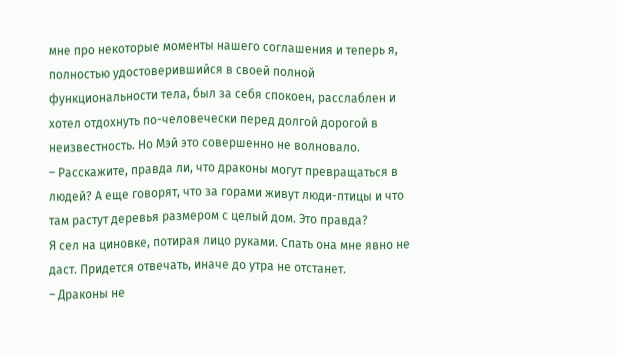мне про некоторые моменты нашего соглашения и теперь я, полностью удостоверившийся в своей полной функциональности тела, был за себя спокоен, расслаблен и хотел отдохнуть по-человечески перед долгой дорогой в неизвестность. Но Мэй это совершенно не волновало.
– Расскажите, правда ли, что драконы могут превращаться в людей? А еще говорят, что за горами живут люди-птицы и что там растут деревья размером с целый дом. Это правда?
Я сел на циновке, потирая лицо руками. Спать она мне явно не даст. Придется отвечать, иначе до утра не отстанет.
– Драконы не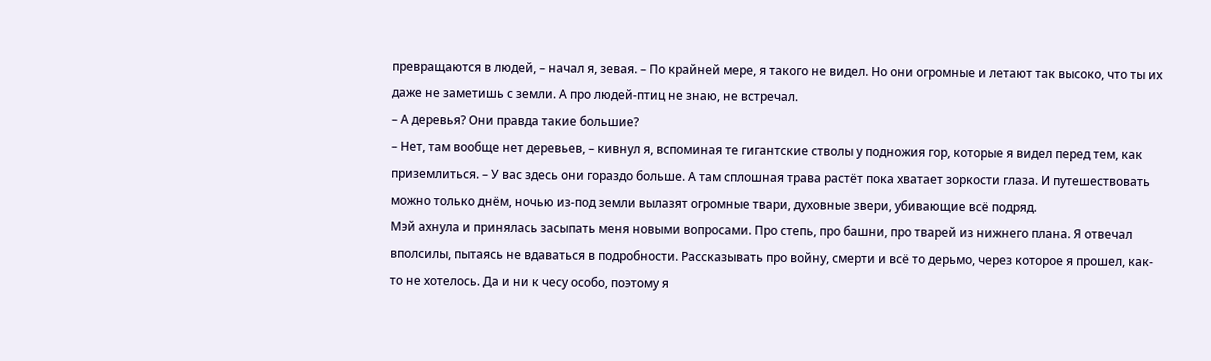превращаются в людей, – начал я, зевая. – По крайней мере, я такого не видел. Но они огромные и летают так высоко, что ты их даже не заметишь с земли. А про людей-птиц не знаю, не встречал.
– А деревья? Они правда такие большие?
– Нет, там вообще нет деревьев, – кивнул я, вспоминая те гигантские стволы у подножия гор, которые я видел перед тем, как приземлиться. – У вас здесь они гораздо больше. А там сплошная трава растёт пока хватает зоркости глаза. И путешествовать можно только днём, ночью из-под земли вылазят огромные твари, духовные звери, убивающие всё подряд.
Мэй ахнула и принялась засыпать меня новыми вопросами. Про степь, про башни, про тварей из нижнего плана. Я отвечал вполсилы, пытаясь не вдаваться в подробности. Рассказывать про войну, смерти и всё то дерьмо, через которое я прошел, как-то не хотелось. Да и ни к чесу особо, поэтому я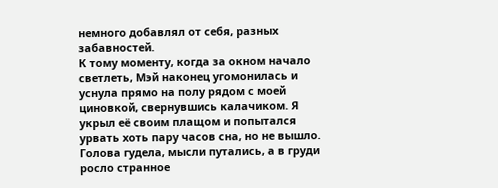немного добавлял от себя, разных забавностей.
К тому моменту, когда за окном начало светлеть, Мэй наконец угомонилась и уснула прямо на полу рядом с моей циновкой, свернувшись калачиком. Я укрыл её своим плащом и попытался урвать хоть пару часов сна, но не вышло. Голова гудела, мысли путались, а в груди росло странное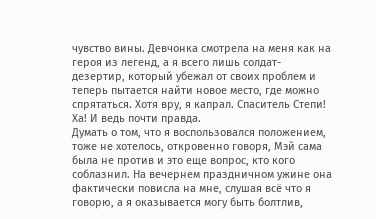чувство вины. Девчонка смотрела на меня как на героя из легенд, а я всего лишь солдат-дезертир, который убежал от своих проблем и теперь пытается найти новое место, где можно спрятаться. Хотя вру, я капрал. Спаситель Степи! Ха! И ведь почти правда.
Думать о том, что я воспользовался положением, тоже не хотелось, откровенно говоря, Мэй сама была не против и это еще вопрос, кто кого соблазнил. На вечернем праздничном ужине она фактически повисла на мне, слушая всё что я говорю, а я оказывается могу быть болтлив,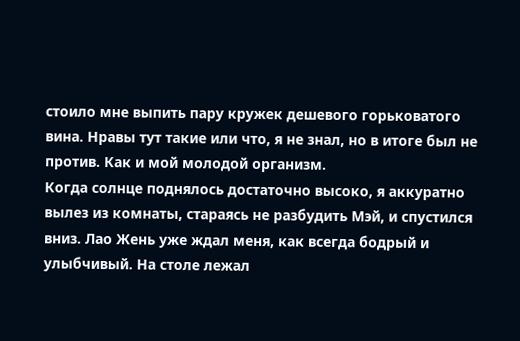стоило мне выпить пару кружек дешевого горьковатого вина. Нравы тут такие или что, я не знал, но в итоге был не против. Как и мой молодой организм.
Когда солнце поднялось достаточно высоко, я аккуратно вылез из комнаты, стараясь не разбудить Мэй, и спустился вниз. Лао Жень уже ждал меня, как всегда бодрый и улыбчивый. На столе лежал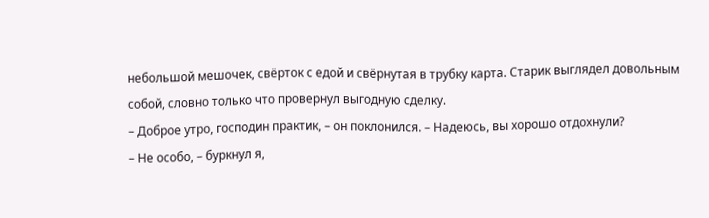небольшой мешочек, свёрток с едой и свёрнутая в трубку карта. Старик выглядел довольным собой, словно только что провернул выгодную сделку.
– Доброе утро, господин практик, – он поклонился. – Надеюсь, вы хорошо отдохнули?
– Не особо, – буркнул я,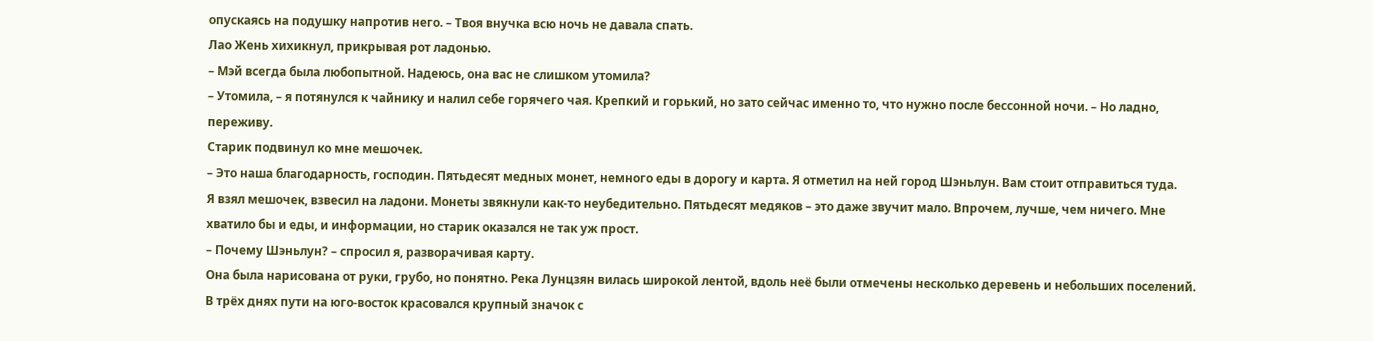опускаясь на подушку напротив него. – Твоя внучка всю ночь не давала спать.
Лао Жень хихикнул, прикрывая рот ладонью.
– Мэй всегда была любопытной. Надеюсь, она вас не слишком утомила?
– Утомила, – я потянулся к чайнику и налил себе горячего чая. Крепкий и горький, но зато сейчас именно то, что нужно после бессонной ночи. – Но ладно, переживу.
Старик подвинул ко мне мешочек.
– Это наша благодарность, господин. Пятьдесят медных монет, немного еды в дорогу и карта. Я отметил на ней город Шэньлун. Вам стоит отправиться туда.
Я взял мешочек, взвесил на ладони. Монеты звякнули как-то неубедительно. Пятьдесят медяков – это даже звучит мало. Впрочем, лучше, чем ничего. Мне хватило бы и еды, и информации, но старик оказался не так уж прост.
– Почему Шэньлун? – спросил я, разворачивая карту.
Она была нарисована от руки, грубо, но понятно. Река Лунцзян вилась широкой лентой, вдоль неё были отмечены несколько деревень и небольших поселений. В трёх днях пути на юго-восток красовался крупный значок с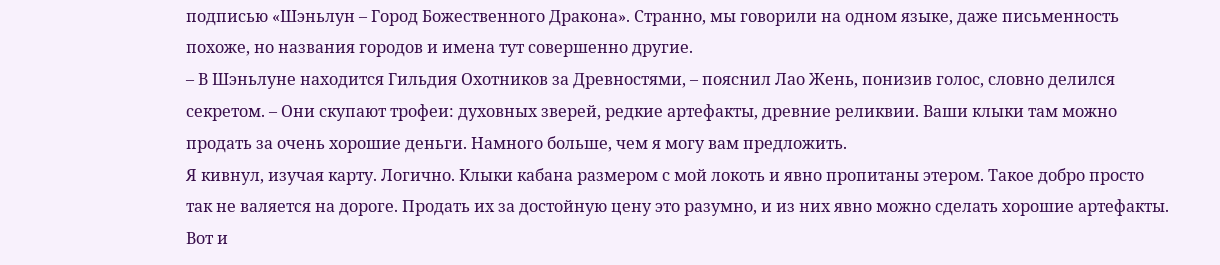подписью «Шэньлун – Город Божественного Дракона». Странно, мы говорили на одном языке, даже письменность похоже, но названия городов и имена тут совершенно другие.
– В Шэньлуне находится Гильдия Охотников за Древностями, – пояснил Лао Жень, понизив голос, словно делился секретом. – Они скупают трофеи: духовных зверей, редкие артефакты, древние реликвии. Ваши клыки там можно продать за очень хорошие деньги. Намного больше, чем я могу вам предложить.
Я кивнул, изучая карту. Логично. Клыки кабана размером с мой локоть и явно пропитаны этером. Такое добро просто так не валяется на дороге. Продать их за достойную цену это разумно, и из них явно можно сделать хорошие артефакты. Вот и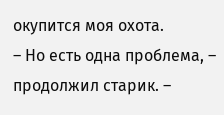окупится моя охота.
– Но есть одна проблема, – продолжил старик. –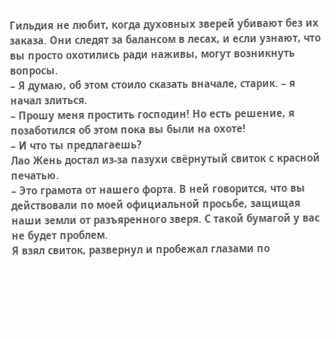Гильдия не любит, когда духовных зверей убивают без их заказа. Они следят за балансом в лесах, и если узнают, что вы просто охотились ради наживы, могут возникнуть вопросы.
– Я думаю, об этом стоило сказать вначале, старик. – я начал злиться.
– Прошу меня простить господин! Но есть решение, я позаботился об этом пока вы были на охоте!
– И что ты предлагаешь?
Лао Жень достал из-за пазухи свёрнутый свиток с красной печатью.
– Это грамота от нашего форта. В ней говорится, что вы действовали по моей официальной просьбе, защищая наши земли от разъяренного зверя. С такой бумагой у вас не будет проблем.
Я взял свиток, развернул и пробежал глазами по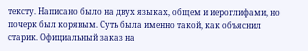тексту. Написано было на двух языках, общем и иероглифами, но почерк был корявым. Суть была именно такой, как объяснил старик. Официальный заказ на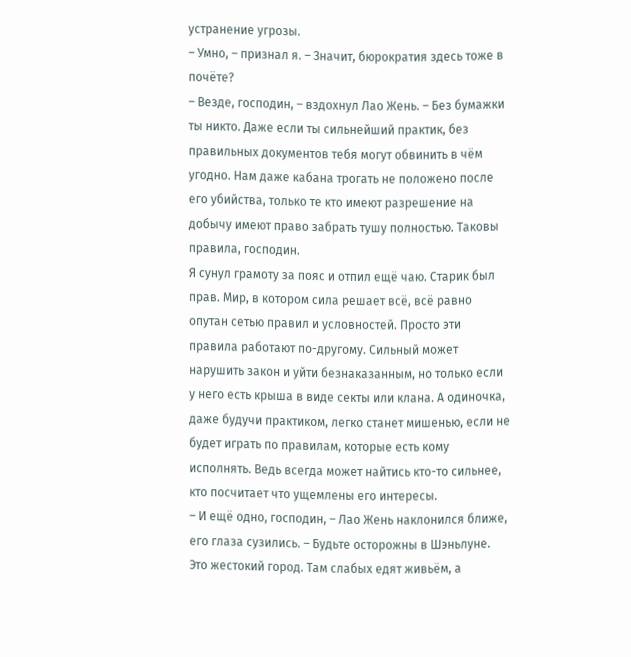устранение угрозы.
– Умно, – признал я. – Значит, бюрократия здесь тоже в почёте?
– Везде, господин, – вздохнул Лао Жень. – Без бумажки ты никто. Даже если ты сильнейший практик, без правильных документов тебя могут обвинить в чём угодно. Нам даже кабана трогать не положено после его убийства, только те кто имеют разрешение на добычу имеют право забрать тушу полностью. Таковы правила, господин.
Я сунул грамоту за пояс и отпил ещё чаю. Старик был прав. Мир, в котором сила решает всё, всё равно опутан сетью правил и условностей. Просто эти правила работают по-другому. Сильный может нарушить закон и уйти безнаказанным, но только если у него есть крыша в виде секты или клана. А одиночка, даже будучи практиком, легко станет мишенью, если не будет играть по правилам, которые есть кому исполнять. Ведь всегда может найтись кто-то сильнее, кто посчитает что ущемлены его интересы.
– И ещё одно, господин, – Лао Жень наклонился ближе, его глаза сузились. – Будьте осторожны в Шэньлуне. Это жестокий город. Там слабых едят живьём, а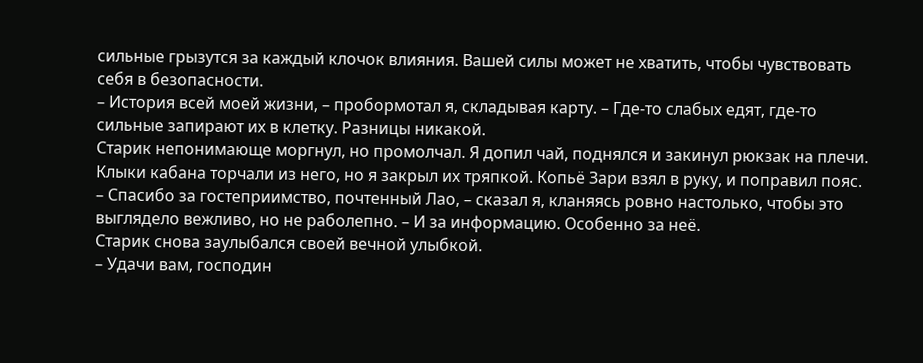сильные грызутся за каждый клочок влияния. Вашей силы может не хватить, чтобы чувствовать себя в безопасности.
– История всей моей жизни, – пробормотал я, складывая карту. – Где-то слабых едят, где-то сильные запирают их в клетку. Разницы никакой.
Старик непонимающе моргнул, но промолчал. Я допил чай, поднялся и закинул рюкзак на плечи. Клыки кабана торчали из него, но я закрыл их тряпкой. Копьё Зари взял в руку, и поправил пояс.
– Спасибо за гостеприимство, почтенный Лао, – сказал я, кланяясь ровно настолько, чтобы это выглядело вежливо, но не раболепно. – И за информацию. Особенно за неё.
Старик снова заулыбался своей вечной улыбкой.
– Удачи вам, господин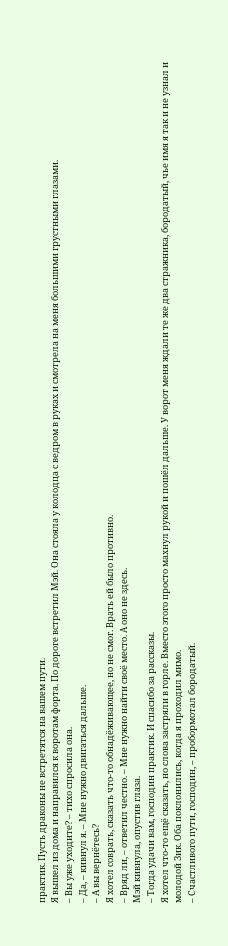практик. Пусть драконы не встретятся на вашем пути.
Я вышел из дома и направился к воротам форта. По дороге встретил Мэй. Она стояла у колодца с ведром в руках и смотрела на меня большими грустными глазами.
– Вы уже уходите? – тихо спросила она.
– Да, – кивнул я. – Мне нужно двигаться дальше.
– А вы вернётесь?
Я хотел соврать, сказать что-то обнадёживающее, но не смог. Врать ей было противно.
– Вряд ли, – ответил честно. – Мне нужно найти своё место. А оно не здесь.
Мэй кивнула, опустив глаза.
– Тогда удачи вам, господин практик. И спасибо за рассказы.
Я хотел что-то ещё сказать, но слова застряли в горле. Вместо этого просто махнул рукой и пошёл дальше. У ворот меня ждали те же два стражника, бородатый, чье имя я так и не узнал и молодой Зик. Оба поклонились, когда я проходил мимо.
– Счастливого пути, господин, – пробормотал бородатый.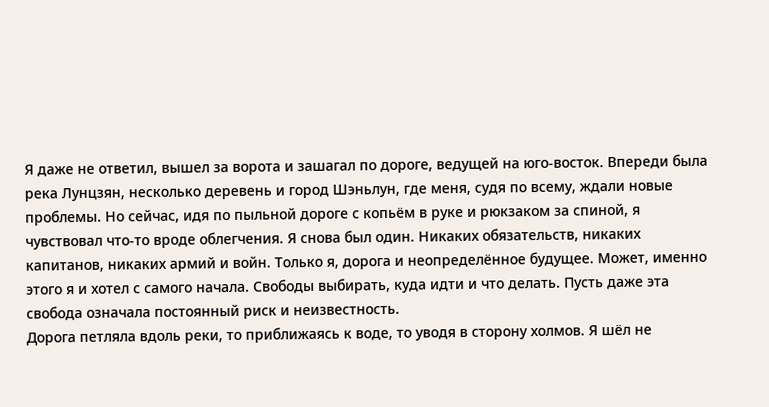Я даже не ответил, вышел за ворота и зашагал по дороге, ведущей на юго-восток. Впереди была река Лунцзян, несколько деревень и город Шэньлун, где меня, судя по всему, ждали новые проблемы. Но сейчас, идя по пыльной дороге с копьём в руке и рюкзаком за спиной, я чувствовал что-то вроде облегчения. Я снова был один. Никаких обязательств, никаких капитанов, никаких армий и войн. Только я, дорога и неопределённое будущее. Может, именно этого я и хотел с самого начала. Свободы выбирать, куда идти и что делать. Пусть даже эта свобода означала постоянный риск и неизвестность.
Дорога петляла вдоль реки, то приближаясь к воде, то уводя в сторону холмов. Я шёл не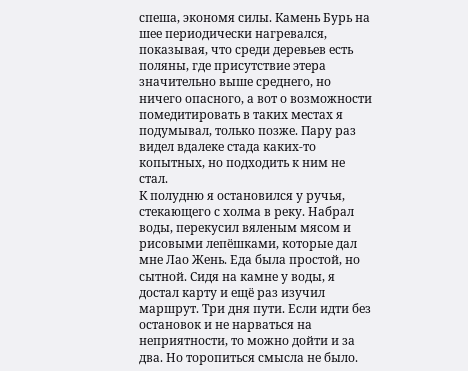спеша, экономя силы. Камень Бурь на шее периодически нагревался, показывая, что среди деревьев есть поляны, где присутствие этера значительно выше среднего, но ничего опасного, а вот о возможности помедитировать в таких местах я подумывал, только позже. Пару раз видел вдалеке стада каких-то копытных, но подходить к ним не стал.
К полудню я остановился у ручья, стекающего с холма в реку. Набрал воды, перекусил вяленым мясом и рисовыми лепёшками, которые дал мне Лао Жень. Еда была простой, но сытной. Сидя на камне у воды, я достал карту и ещё раз изучил маршрут. Три дня пути. Если идти без остановок и не нарваться на неприятности, то можно дойти и за два. Но торопиться смысла не было.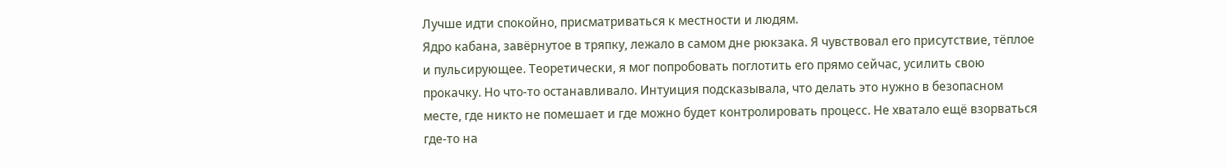Лучше идти спокойно, присматриваться к местности и людям.
Ядро кабана, завёрнутое в тряпку, лежало в самом дне рюкзака. Я чувствовал его присутствие, тёплое и пульсирующее. Теоретически, я мог попробовать поглотить его прямо сейчас, усилить свою прокачку. Но что-то останавливало. Интуиция подсказывала, что делать это нужно в безопасном месте, где никто не помешает и где можно будет контролировать процесс. Не хватало ещё взорваться где-то на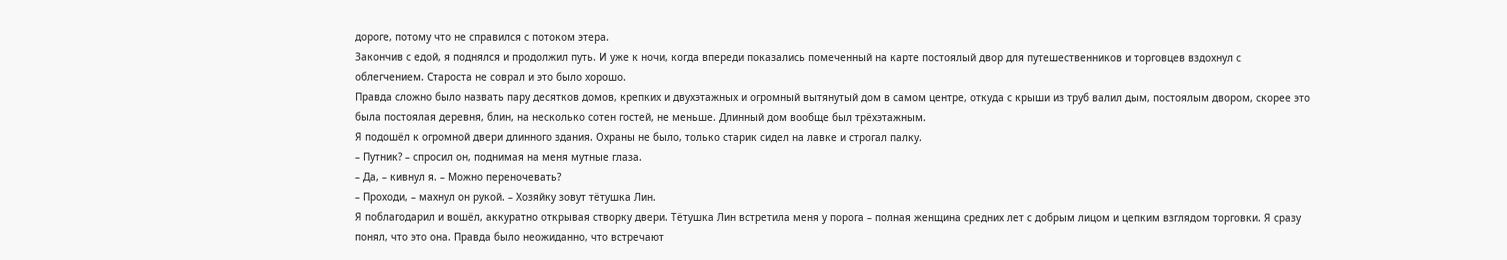дороге, потому что не справился с потоком этера.
Закончив с едой, я поднялся и продолжил путь. И уже к ночи, когда впереди показались помеченный на карте постоялый двор для путешественников и торговцев вздохнул с облегчением. Староста не соврал и это было хорошо.
Правда сложно было назвать пару десятков домов, крепких и двухэтажных и огромный вытянутый дом в самом центре, откуда с крыши из труб валил дым, постоялым двором, скорее это была постоялая деревня, блин, на несколько сотен гостей, не меньше. Длинный дом вообще был трёхэтажным.
Я подошёл к огромной двери длинного здания. Охраны не было, только старик сидел на лавке и строгал палку.
– Путник? – спросил он, поднимая на меня мутные глаза.
– Да, – кивнул я. – Можно переночевать?
– Проходи, – махнул он рукой. – Хозяйку зовут тётушка Лин.
Я поблагодарил и вошёл, аккуратно открывая створку двери. Тётушка Лин встретила меня у порога – полная женщина средних лет с добрым лицом и цепким взглядом торговки. Я сразу понял, что это она. Правда было неожиданно, что встречают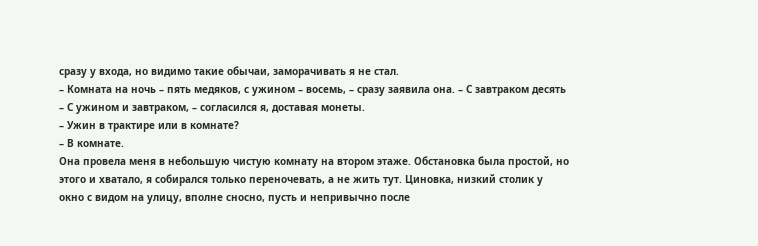сразу у входа, но видимо такие обычаи, заморачивать я не стал.
– Комната на ночь – пять медяков, с ужином – восемь, – сразу заявила она. – С завтраком десять
– С ужином и завтраком, – согласился я, доставая монеты.
– Ужин в трактире или в комнате?
– В комнате.
Она провела меня в небольшую чистую комнату на втором этаже. Обстановка была простой, но этого и хватало, я собирался только переночевать, а не жить тут. Циновка, низкий столик у окно с видом на улицу, вполне сносно, пусть и непривычно после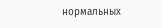нормальных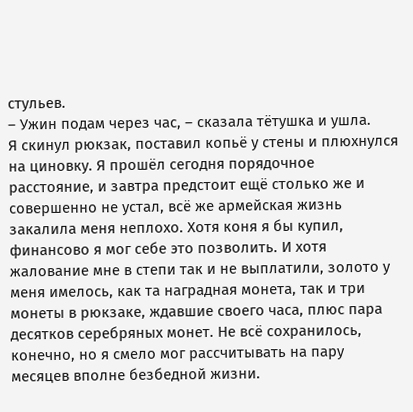стульев.
– Ужин подам через час, – сказала тётушка и ушла.
Я скинул рюкзак, поставил копьё у стены и плюхнулся на циновку. Я прошёл сегодня порядочное расстояние, и завтра предстоит ещё столько же и совершенно не устал, всё же армейская жизнь закалила меня неплохо. Хотя коня я бы купил, финансово я мог себе это позволить. И хотя жалование мне в степи так и не выплатили, золото у меня имелось, как та наградная монета, так и три монеты в рюкзаке, ждавшие своего часа, плюс пара десятков серебряных монет. Не всё сохранилось, конечно, но я смело мог рассчитывать на пару месяцев вполне безбедной жизни.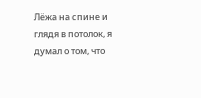Лёжа на спине и глядя в потолок, я думал о том, что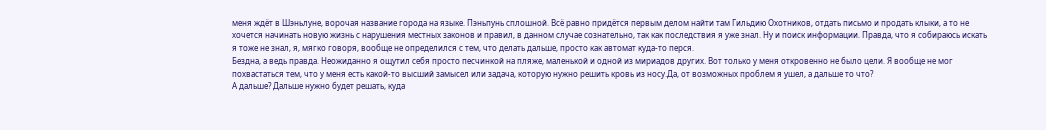меня ждёт в Шэньлуне, ворочая название города на языке. Пэньпунь сплошной. Всё равно придётся первым делом найти там Гильдию Охотников, отдать письмо и продать клыки, а то не хочется начинать новую жизнь с нарушения местных законов и правил, в данном случае сознательно, так как последствия я уже знал. Ну и поиск информации. Правда, что я собираюсь искать я тоже не знал, я, мягко говоря, вообще не определился с тем, что делать дальше, просто как автомат куда-то перся.
Бездна, а ведь правда. Неожиданно я ощутил себя просто песчинкой на пляже, маленькой и одной из мириадов других. Вот только у меня откровенно не было цели. Я вообще не мог похвастаться тем, что у меня есть какой-то высший замысел или задача, которую нужно решить кровь из носу.Да, от возможных проблем я ушел, а дальше то что?
А дальше? Дальше нужно будет решать, куда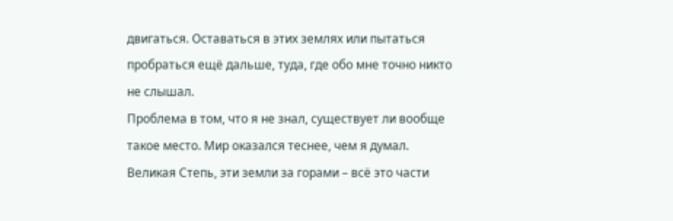двигаться. Оставаться в этих землях или пытаться пробраться ещё дальше, туда, где обо мне точно никто не слышал.
Проблема в том, что я не знал, существует ли вообще такое место. Мир оказался теснее, чем я думал. Великая Степь, эти земли за горами – всё это части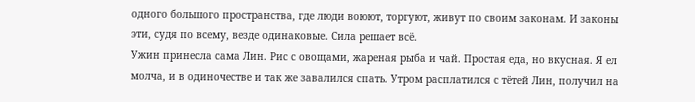одного большого пространства, где люди воюют, торгуют, живут по своим законам. И законы эти, судя по всему, везде одинаковые. Сила решает всё.
Ужин принесла сама Лин. Рис с овощами, жареная рыба и чай. Простая еда, но вкусная. Я ел молча, и в одиночестве и так же завалился спать. Утром расплатился с тётей Лин, получил на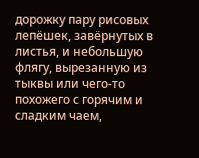дорожку пару рисовых лепёшек, завёрнутых в листья, и небольшую флягу, вырезанную из тыквы или чего-то похожего с горячим и сладким чаем,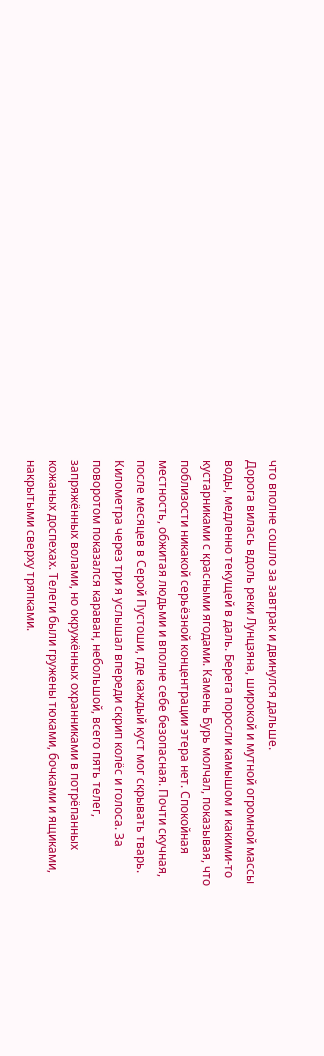что вполне сошло за завтрак и двинулся дальше.
Дорога вилась вдоль реки Лунцзяна, широкой и мутной огромной массы воды, медленно текущей в даль. Берега поросли камышом и какими-то кустарниками с красными ягодами. Камень Бурь молчал, показывая, что поблизости никакой серьёзной концентрации этера нет. Спокойная местность, обжитая людьми и вполне себе безопасная. Почти скучная, после месяцев в Серой Пустоши, где каждый куст мог скрывать тварь.
Километра через три я услышал впереди скрип колёс и голоса. За поворотом показался караван, небольшой, всего пять телег, запряжённых волами, но окружённых охранниками в потрёпанных кожаных доспехах. Телеги были гружены тюками, бочками и ящиками, накрытыми сверху тряпками.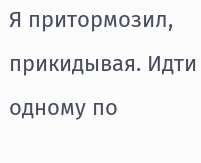Я притормозил, прикидывая. Идти одному по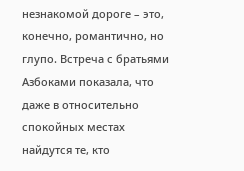незнакомой дороге – это, конечно, романтично, но глупо. Встреча с братьями Азбоками показала, что даже в относительно спокойных местах найдутся те, кто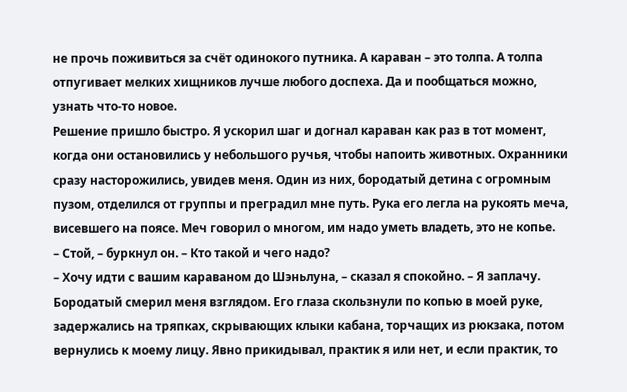не прочь поживиться за счёт одинокого путника. А караван – это толпа. А толпа отпугивает мелких хищников лучше любого доспеха. Да и пообщаться можно, узнать что-то новое.
Решение пришло быстро. Я ускорил шаг и догнал караван как раз в тот момент, когда они остановились у небольшого ручья, чтобы напоить животных. Охранники сразу насторожились, увидев меня. Один из них, бородатый детина с огромным пузом, отделился от группы и преградил мне путь. Рука его легла на рукоять меча, висевшего на поясе. Меч говорил о многом, им надо уметь владеть, это не копье.
– Стой, – буркнул он. – Кто такой и чего надо?
– Хочу идти с вашим караваном до Шэньлуна, – сказал я спокойно. – Я заплачу.
Бородатый смерил меня взглядом. Его глаза скользнули по копью в моей руке, задержались на тряпках, скрывающих клыки кабана, торчащих из рюкзака, потом вернулись к моему лицу. Явно прикидывал, практик я или нет, и если практик, то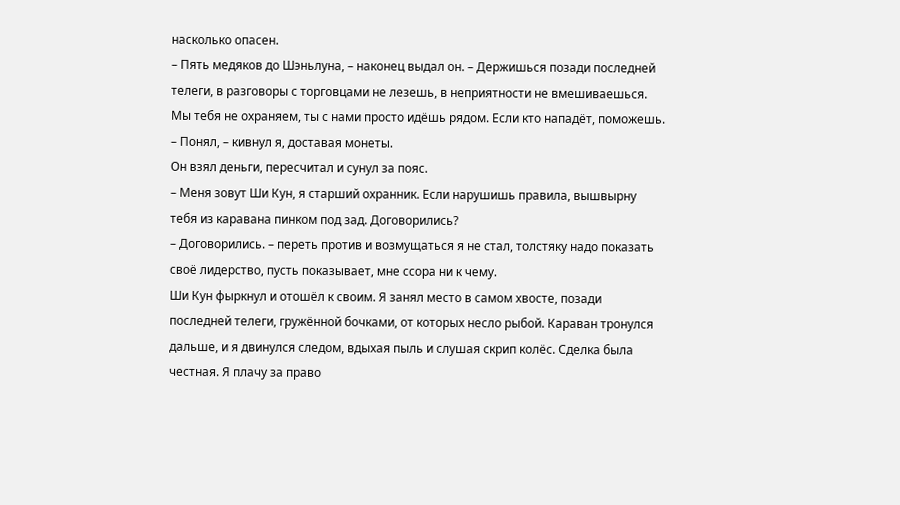насколько опасен.
– Пять медяков до Шэньлуна, – наконец выдал он. – Держишься позади последней телеги, в разговоры с торговцами не лезешь, в неприятности не вмешиваешься. Мы тебя не охраняем, ты с нами просто идёшь рядом. Если кто нападёт, поможешь.
– Понял, – кивнул я, доставая монеты.
Он взял деньги, пересчитал и сунул за пояс.
– Меня зовут Ши Кун, я старший охранник. Если нарушишь правила, вышвырну тебя из каравана пинком под зад. Договорились?
– Договорились. – переть против и возмущаться я не стал, толстяку надо показать своё лидерство, пусть показывает, мне ссора ни к чему.
Ши Кун фыркнул и отошёл к своим. Я занял место в самом хвосте, позади последней телеги, гружённой бочками, от которых несло рыбой. Караван тронулся дальше, и я двинулся следом, вдыхая пыль и слушая скрип колёс. Сделка была честная. Я плачу за право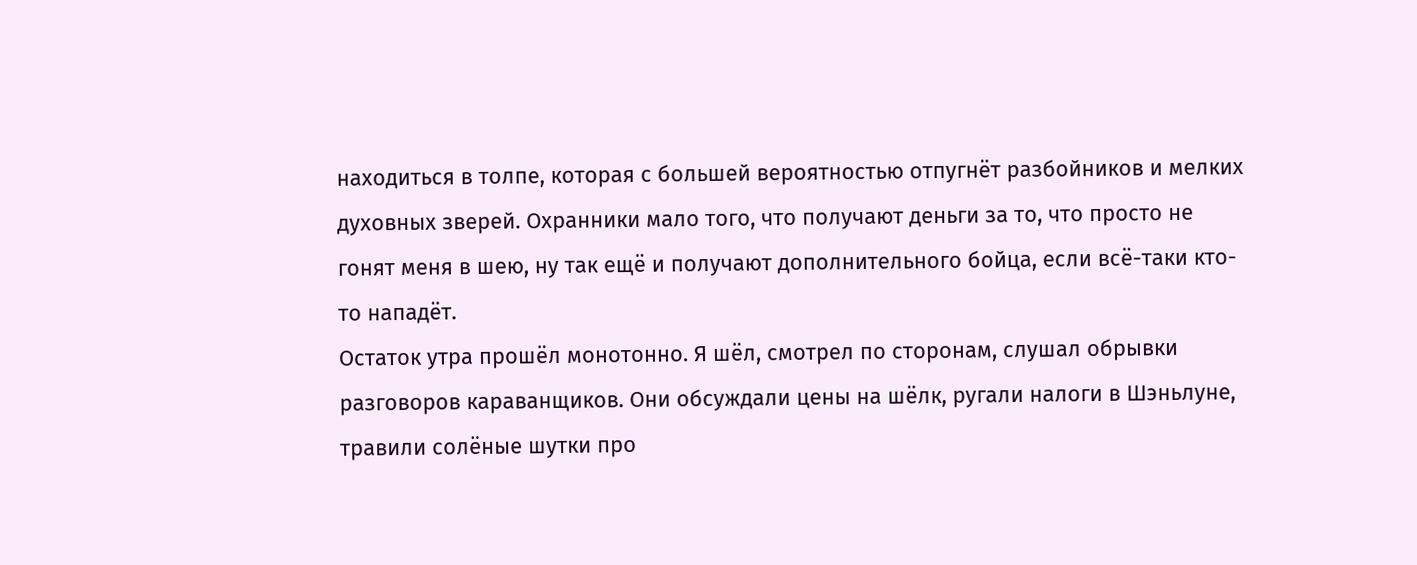находиться в толпе, которая с большей вероятностью отпугнёт разбойников и мелких духовных зверей. Охранники мало того, что получают деньги за то, что просто не гонят меня в шею, ну так ещё и получают дополнительного бойца, если всё-таки кто-то нападёт.
Остаток утра прошёл монотонно. Я шёл, смотрел по сторонам, слушал обрывки разговоров караванщиков. Они обсуждали цены на шёлк, ругали налоги в Шэньлуне, травили солёные шутки про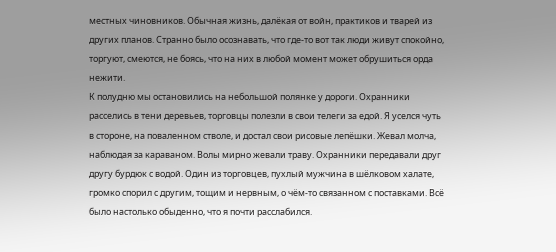местных чиновников. Обычная жизнь, далёкая от войн, практиков и тварей из других планов. Странно было осознавать, что где-то вот так люди живут спокойно, торгуют, смеются, не боясь, что на них в любой момент может обрушиться орда нежити.
К полудню мы остановились на небольшой полянке у дороги. Охранники расселись в тени деревьев, торговцы полезли в свои телеги за едой. Я уселся чуть в стороне, на поваленном стволе, и достал свои рисовые лепёшки. Жевал молча, наблюдая за караваном. Волы мирно жевали траву. Охранники передавали друг другу бурдюк с водой. Один из торговцев, пухлый мужчина в шёлковом халате, громко спорил с другим, тощим и нервным, о чём-то связанном с поставками. Всё было настолько обыденно, что я почти расслабился.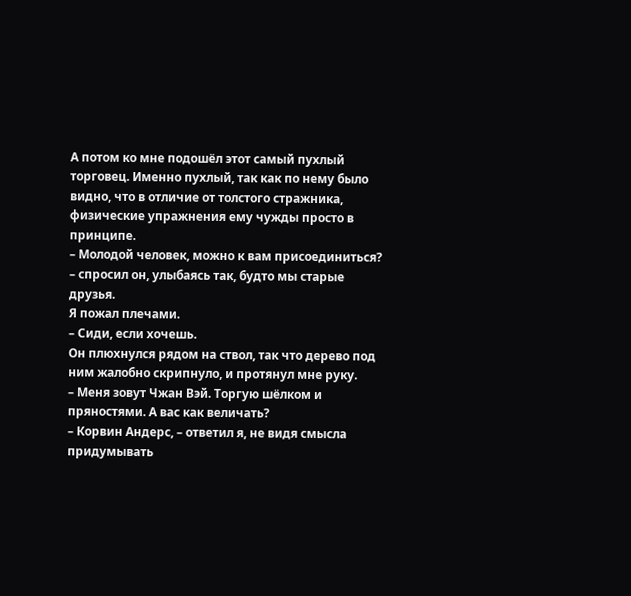А потом ко мне подошёл этот самый пухлый торговец. Именно пухлый, так как по нему было видно, что в отличие от толстого стражника, физические упражнения ему чужды просто в принципе.
– Молодой человек, можно к вам присоединиться? – спросил он, улыбаясь так, будто мы старые друзья.
Я пожал плечами.
– Сиди, если хочешь.
Он плюхнулся рядом на ствол, так что дерево под ним жалобно скрипнуло, и протянул мне руку.
– Меня зовут Чжан Вэй. Торгую шёлком и пряностями. А вас как величать?
– Корвин Андерс, – ответил я, не видя смысла придумывать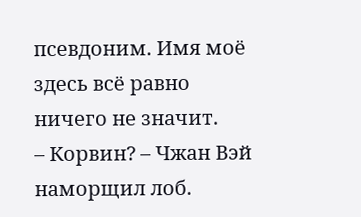псевдоним. Имя моё здесь всё равно ничего не значит.
– Корвин? – Чжан Вэй наморщил лоб.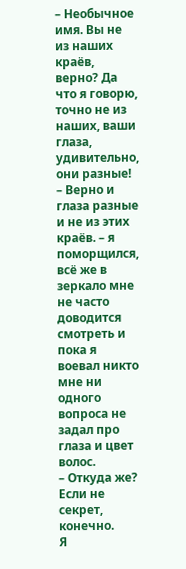– Необычное имя. Вы не из наших краёв, верно? Да что я говорю, точно не из наших, ваши глаза, удивительно, они разные!
– Верно и глаза разные и не из этих краёв. – я поморщился, всё же в зеркало мне не часто доводится смотреть и пока я воевал никто мне ни одного вопроса не задал про глаза и цвет волос.
– Откуда же? Если не секрет, конечно.
Я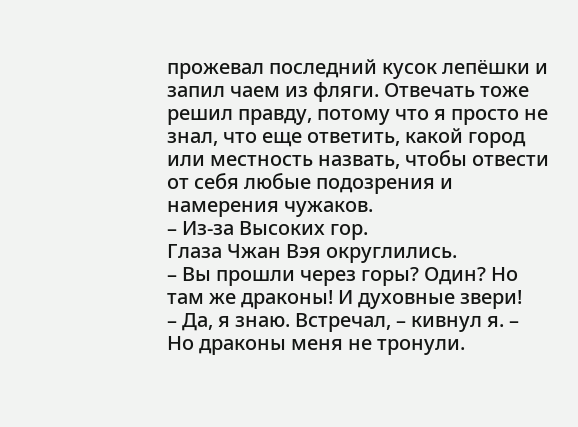прожевал последний кусок лепёшки и запил чаем из фляги. Отвечать тоже решил правду, потому что я просто не знал, что еще ответить, какой город или местность назвать, чтобы отвести от себя любые подозрения и намерения чужаков.
– Из-за Высоких гор.
Глаза Чжан Вэя округлились.
– Вы прошли через горы? Один? Но там же драконы! И духовные звери!
– Да, я знаю. Встречал, – кивнул я. – Но драконы меня не тронули.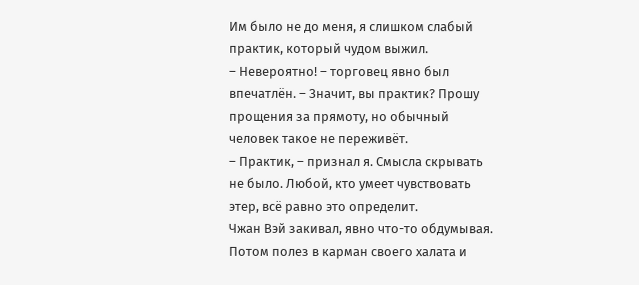Им было не до меня, я слишком слабый практик, который чудом выжил.
– Невероятно! – торговец явно был впечатлён. – Значит, вы практик? Прошу прощения за прямоту, но обычный человек такое не переживёт.
– Практик, – признал я. Смысла скрывать не было. Любой, кто умеет чувствовать этер, всё равно это определит.
Чжан Вэй закивал, явно что-то обдумывая. Потом полез в карман своего халата и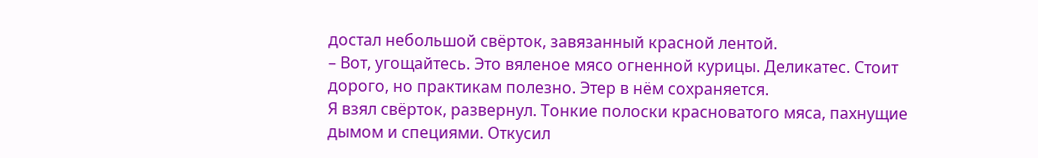достал небольшой свёрток, завязанный красной лентой.
– Вот, угощайтесь. Это вяленое мясо огненной курицы. Деликатес. Стоит дорого, но практикам полезно. Этер в нём сохраняется.
Я взял свёрток, развернул. Тонкие полоски красноватого мяса, пахнущие дымом и специями. Откусил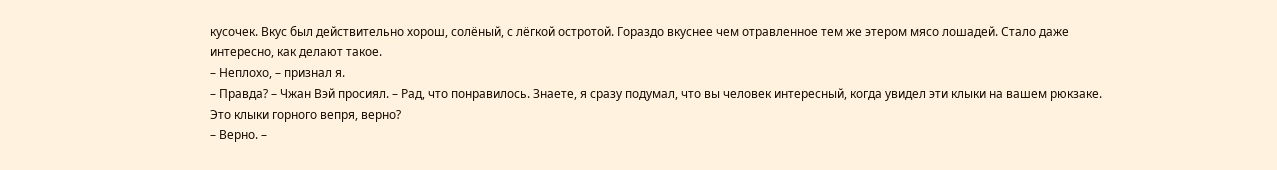кусочек. Вкус был действительно хорош, солёный, с лёгкой остротой. Гораздо вкуснее чем отравленное тем же этером мясо лошадей. Стало даже интересно, как делают такое.
– Неплохо, – признал я.
– Правда? – Чжан Вэй просиял. – Рад, что понравилось. Знаете, я сразу подумал, что вы человек интересный, когда увидел эти клыки на вашем рюкзаке. Это клыки горного вепря, верно?
– Верно. –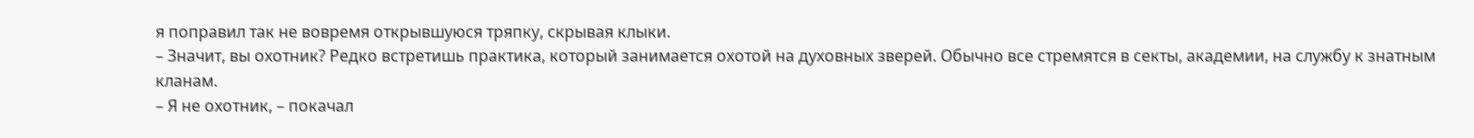я поправил так не вовремя открывшуюся тряпку, скрывая клыки.
– Значит, вы охотник? Редко встретишь практика, который занимается охотой на духовных зверей. Обычно все стремятся в секты, академии, на службу к знатным кланам.
– Я не охотник, – покачал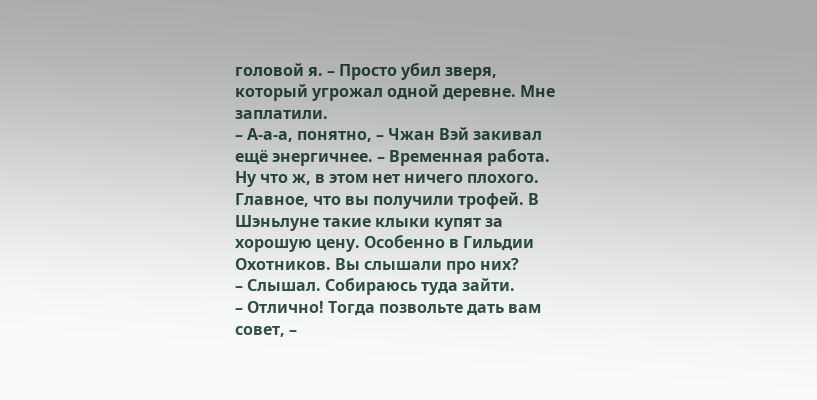головой я. – Просто убил зверя, который угрожал одной деревне. Мне заплатили.
– А-а-а, понятно, – Чжан Вэй закивал ещё энергичнее. – Временная работа. Ну что ж, в этом нет ничего плохого. Главное, что вы получили трофей. В Шэньлуне такие клыки купят за хорошую цену. Особенно в Гильдии Охотников. Вы слышали про них?
– Слышал. Собираюсь туда зайти.
– Отлично! Тогда позвольте дать вам совет, –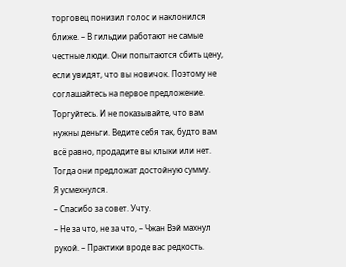торговец понизил голос и наклонился ближе. – В гильдии работают не самые честные люди. Они попытаются сбить цену, если увидят, что вы новичок. Поэтому не соглашайтесь на первое предложение. Торгуйтесь. И не показывайте, что вам нужны деньги. Ведите себя так, будто вам всё равно, продадите вы клыки или нет. Тогда они предложат достойную сумму.
Я усмехнулся.
– Спасибо за совет. Учту.
– Не за что, не за что, – Чжан Вэй махнул рукой. – Практики вроде вас редкость.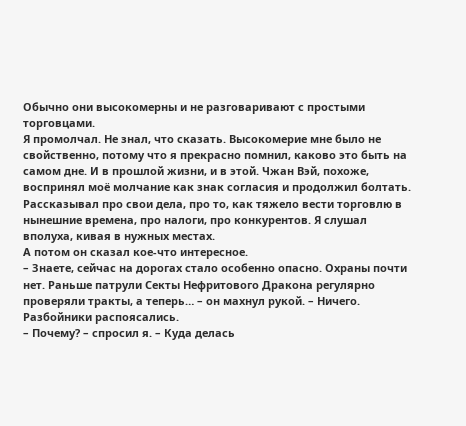Обычно они высокомерны и не разговаривают с простыми торговцами.
Я промолчал. Не знал, что сказать. Высокомерие мне было не свойственно, потому что я прекрасно помнил, каково это быть на самом дне. И в прошлой жизни, и в этой. Чжан Вэй, похоже, воспринял моё молчание как знак согласия и продолжил болтать. Рассказывал про свои дела, про то, как тяжело вести торговлю в нынешние времена, про налоги, про конкурентов. Я слушал вполуха, кивая в нужных местах.
А потом он сказал кое-что интересное.
– Знаете, сейчас на дорогах стало особенно опасно. Охраны почти нет. Раньше патрули Секты Нефритового Дракона регулярно проверяли тракты, а теперь… – он махнул рукой. – Ничего. Разбойники распоясались.
– Почему? – спросил я. – Куда делась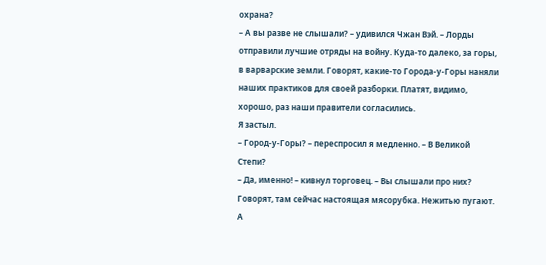охрана?
– А вы разве не слышали? – удивился Чжан Вэй. – Лорды отправили лучшие отряды на войну. Куда-то далеко, за горы, в варварские земли. Говорят, какие-то Города-у-Горы наняли наших практиков для своей разборки. Платят, видимо, хорошо, раз наши правители согласились.
Я застыл.
– Город-у-Горы? – переспросил я медленно. – В Великой Степи?
– Да, именно! – кивнул торговец. – Вы слышали про них? Говорят, там сейчас настоящая мясорубка. Нежитью пугают. А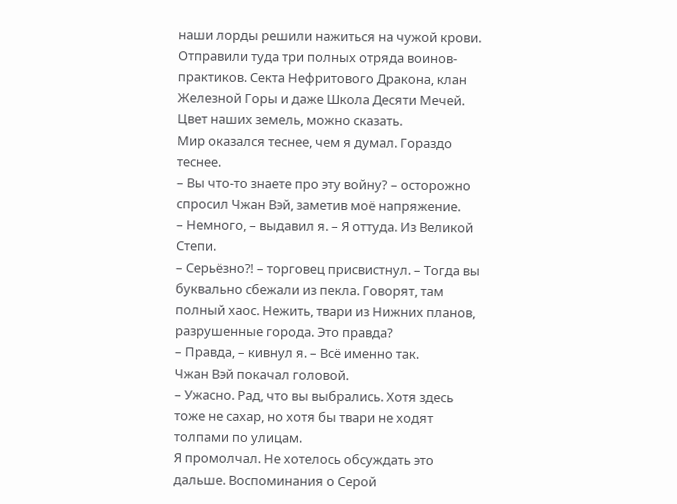наши лорды решили нажиться на чужой крови. Отправили туда три полных отряда воинов-практиков. Секта Нефритового Дракона, клан Железной Горы и даже Школа Десяти Мечей. Цвет наших земель, можно сказать.
Мир оказался теснее, чем я думал. Гораздо теснее.
– Вы что-то знаете про эту войну? – осторожно спросил Чжан Вэй, заметив моё напряжение.
– Немного, – выдавил я. – Я оттуда. Из Великой Степи.
– Серьёзно⁈ – торговец присвистнул. – Тогда вы буквально сбежали из пекла. Говорят, там полный хаос. Нежить, твари из Нижних планов, разрушенные города. Это правда?
– Правда, – кивнул я. – Всё именно так.
Чжан Вэй покачал головой.
– Ужасно. Рад, что вы выбрались. Хотя здесь тоже не сахар, но хотя бы твари не ходят толпами по улицам.
Я промолчал. Не хотелось обсуждать это дальше. Воспоминания о Серой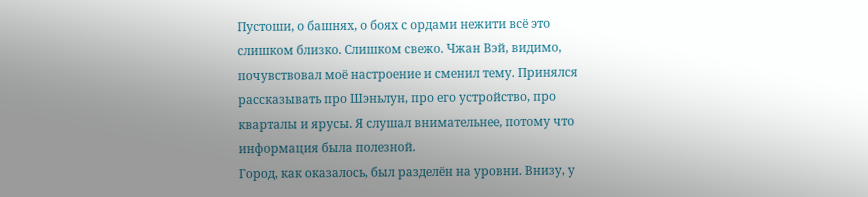Пустоши, о башнях, о боях с ордами нежити всё это слишком близко. Слишком свежо. Чжан Вэй, видимо, почувствовал моё настроение и сменил тему. Принялся рассказывать про Шэньлун, про его устройство, про кварталы и ярусы. Я слушал внимательнее, потому что информация была полезной.
Город, как оказалось, был разделён на уровни. Внизу, у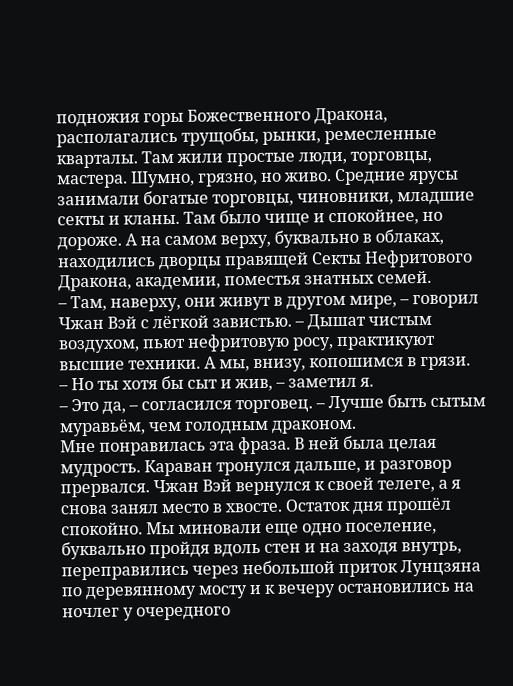подножия горы Божественного Дракона, располагались трущобы, рынки, ремесленные кварталы. Там жили простые люди, торговцы, мастера. Шумно, грязно, но живо. Средние ярусы занимали богатые торговцы, чиновники, младшие секты и кланы. Там было чище и спокойнее, но дороже. А на самом верху, буквально в облаках, находились дворцы правящей Секты Нефритового Дракона, академии, поместья знатных семей.
– Там, наверху, они живут в другом мире, – говорил Чжан Вэй с лёгкой завистью. – Дышат чистым воздухом, пьют нефритовую росу, практикуют высшие техники. А мы, внизу, копошимся в грязи.
– Но ты хотя бы сыт и жив, – заметил я.
– Это да, – согласился торговец. – Лучше быть сытым муравьём, чем голодным драконом.
Мне понравилась эта фраза. В ней была целая мудрость. Караван тронулся дальше, и разговор прервался. Чжан Вэй вернулся к своей телеге, а я снова занял место в хвосте. Остаток дня прошёл спокойно. Мы миновали еще одно поселение, буквально пройдя вдоль стен и на заходя внутрь, переправились через небольшой приток Лунцзяна по деревянному мосту и к вечеру остановились на ночлег у очередного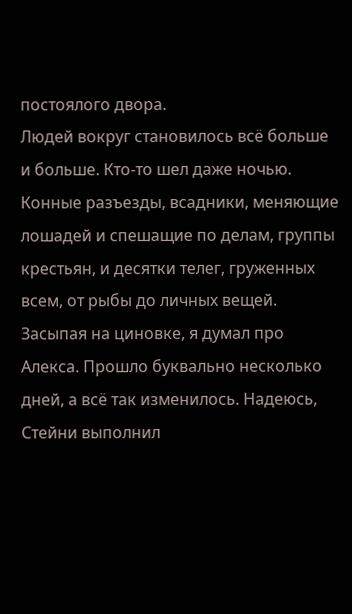постоялого двора.
Людей вокруг становилось всё больше и больше. Кто-то шел даже ночью. Конные разъезды, всадники, меняющие лошадей и спешащие по делам, группы крестьян, и десятки телег, груженных всем, от рыбы до личных вещей. Засыпая на циновке, я думал про Алекса. Прошло буквально несколько дней, а всё так изменилось. Надеюсь, Стейни выполнил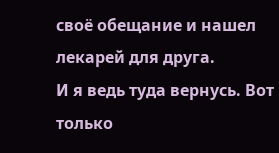своё обещание и нашел лекарей для друга.
И я ведь туда вернусь. Вот только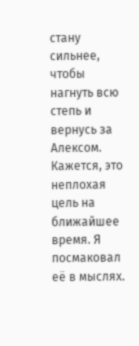стану сильнее, чтобы нагнуть всю степь и вернусь за Алексом. Кажется, это неплохая цель на ближайшее время. Я посмаковал её в мыслях.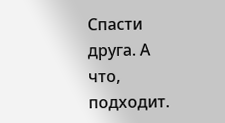Спасти друга. А что, подходит.